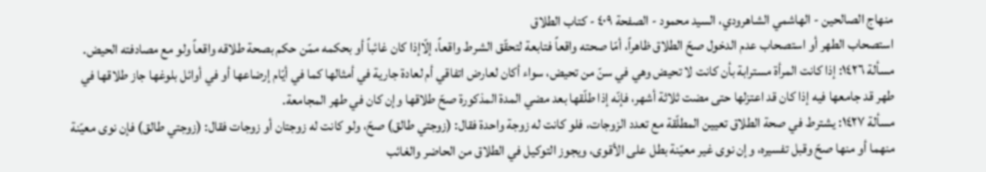منهاج الصالحين - الهاشمي الشاهرودي، السيد محمود - الصفحة ٤٠٩ - كتاب الطلاق
استصحاب الطهر أو استصحاب عدم الدخول صحّ الطلاق ظاهراً، أمّا صحته واقعاً فتابعة لتحقّق الشرط واقعاً، إلّاإذا كان غائباً أو بحكمه ممّن حكم بصحة طلاقه واقعاً ولو مع مصادفته الحيض.
مسألة ١٤٢٦: إذا كانت المرأة مسترابة بأن كانت لا تحيض وهي في سنّ من تحيض، سواء أكان لعارض اتفاقي أم لعادة جارية في أمثالها كما في أيّام إرضاعها أو في أوائل بلوغها جاز طلاقها في طهر قد جامعها فيه إذا كان قد اعتزلها حتى مضت ثلاثة أشهر، فإنّه إذا طلّقها بعد مضي المدة المذكورة صحّ طلاقها وإن كان في طهر المجامعة.
مسألة ١٤٢٧: يشترط في صحة الطلاق تعيين المطلّقة مع تعدد الزوجات، فلو كانت له زوجة واحدة فقال: (زوجتي طالق) صحّ، ولو كانت له زوجتان أو زوجات فقال: (زوجتي طالق) فإن نوى معيّنة منهما أو منها صحّ وقبل تفسيره، وإن نوى غير معيّنة بطل على الأقوى، ويجوز التوكيل في الطلاق من الحاضر والغائب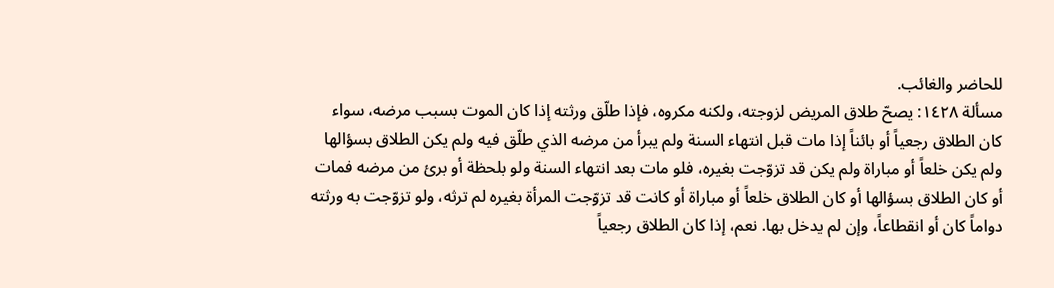للحاضر والغائب.
مسألة ١٤٢٨: يصحّ طلاق المريض لزوجته، ولكنه مكروه، فإذا طلّق ورثته إذا كان الموت بسبب مرضه، سواء كان الطلاق رجعياً أو بائناً إذا مات قبل انتهاء السنة ولم يبرأ من مرضه الذي طلّق فيه ولم يكن الطلاق بسؤالها ولم يكن خلعاً أو مباراة ولم يكن قد تزوّجت بغيره، فلو مات بعد انتهاء السنة ولو بلحظة أو برئ من مرضه فمات أو كان الطلاق بسؤالها أو كان الطلاق خلعاً أو مباراة أو كانت قد تزوّجت المرأة بغيره لم ترثه، ولو تزوّجت به ورثته دواماً كان أو انقطاعاً، وإن لم يدخل بها. نعم، إذا كان الطلاق رجعياً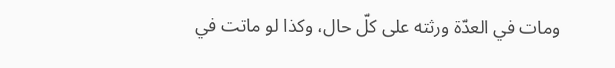ومات في العدّة ورثته على كلّ حال، وكذا لو ماتت في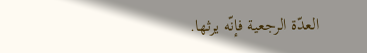العدّة الرجعية فإنّه يرثها.